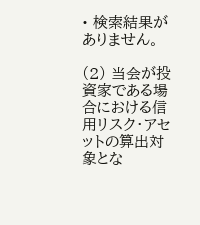• 検索結果がありません。

(2) 当会が投資家である場合における信用リスク・アセットの算出対象とな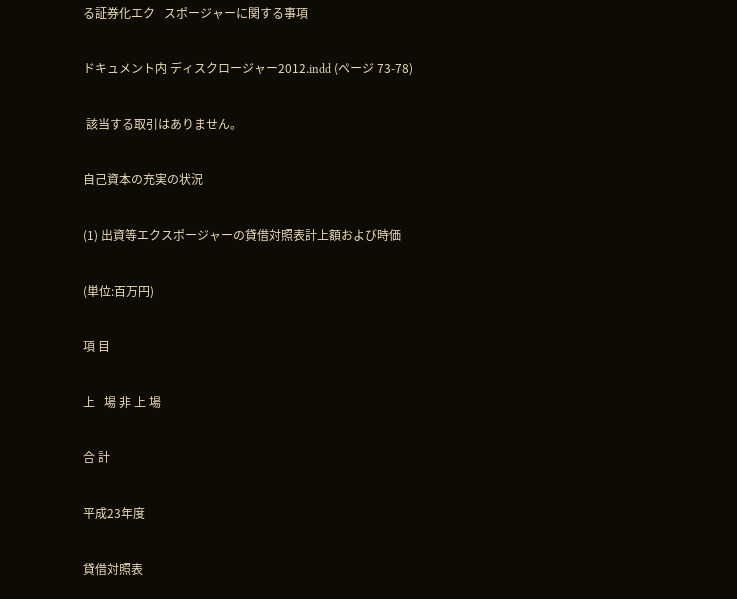る証券化エク   スポージャーに関する事項

ドキュメント内 ディスクロージャー2012.indd (ページ 73-78)

 該当する取引はありません。

自己資本の充実の状況

(1) 出資等エクスポージャーの貸借対照表計上額および時価

(単位:百万円)

項 目

上   場 非 上 場

合 計

平成23年度

貸借対照表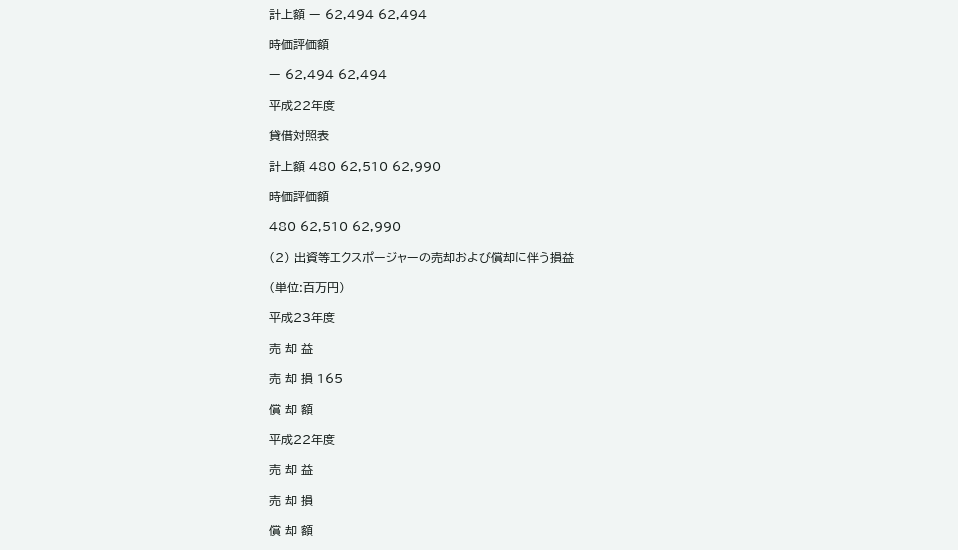計上額 ー 62,494 62,494

時価評価額

ー 62,494 62,494

平成22年度

貸借対照表

計上額 480 62,510 62,990

時価評価額

480 62,510 62,990

(2) 出資等エクスポージャーの売却および償却に伴う損益

(単位:百万円)

平成23年度

売 却 益

売 却 損 165

償 却 額

平成22年度

売 却 益

売 却 損

償 却 額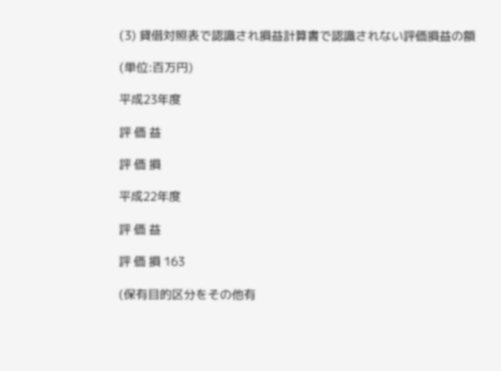(3) 貸借対照表で認識され損益計算書で認識されない評価損益の額

(単位:百万円)

平成23年度

評 価 益

評 価 損

平成22年度

評 価 益

評 価 損 163

(保有目的区分をその他有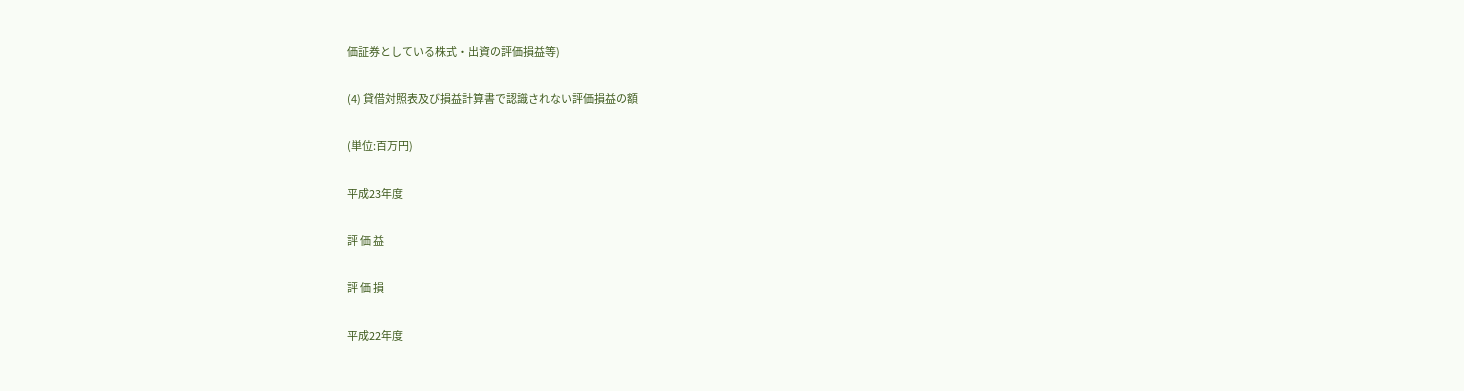価証券としている株式・出資の評価損益等)

(4) 貸借対照表及び損益計算書で認識されない評価損益の額

(単位:百万円)

平成23年度

評 価 益

評 価 損

平成22年度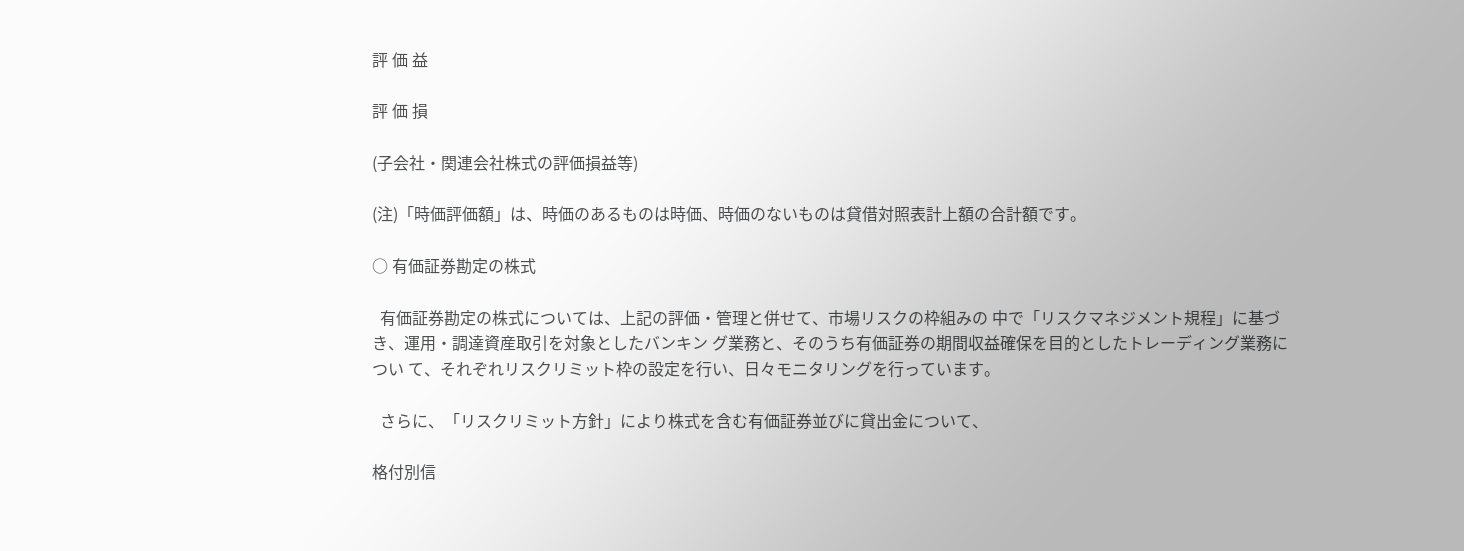評 価 益

評 価 損

(子会社・関連会社株式の評価損益等)

(注)「時価評価額」は、時価のあるものは時価、時価のないものは貸借対照表計上額の合計額です。

○ 有価証券勘定の株式

  有価証券勘定の株式については、上記の評価・管理と併せて、市場リスクの枠組みの 中で「リスクマネジメント規程」に基づき、運用・調達資産取引を対象としたバンキン グ業務と、そのうち有価証券の期間収益確保を目的としたトレーディング業務につい て、それぞれリスクリミット枠の設定を行い、日々モニタリングを行っています。

  さらに、「リスクリミット方針」により株式を含む有価証券並びに貸出金について、

格付別信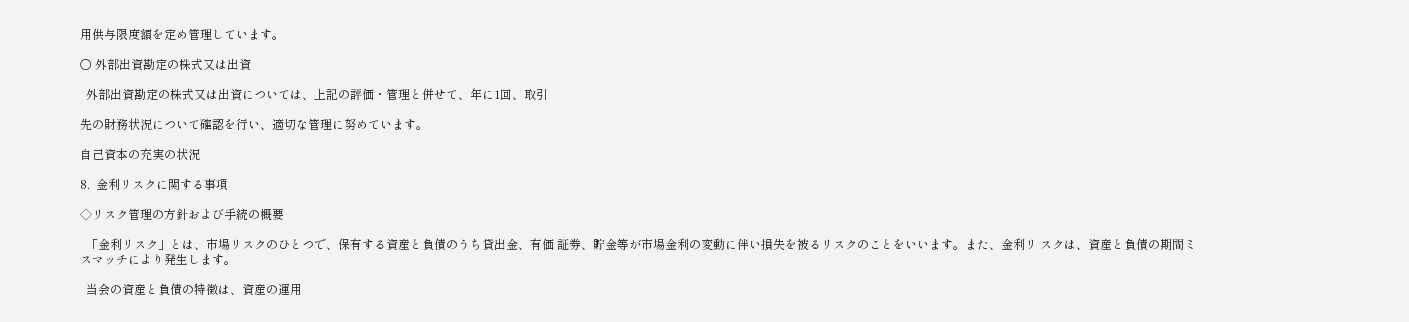用供与限度額を定め管理しています。

○ 外部出資勘定の株式又は出資

  外部出資勘定の株式又は出資については、上記の評価・管理と併せて、年に1回、取引

先の財務状況について確認を行い、適切な管理に努めています。

自己資本の充実の状況

8.  金利リスクに関する事項

◇リスク管理の方針および手続の概要

  「金利リスク」とは、市場リスクのひとつで、保有する資産と負債のうち貸出金、有価 証券、貯金等が市場金利の変動に伴い損失を被るリスクのことをいいます。また、金利リ スクは、資産と負債の期間ミスマッチにより発生します。

  当会の資産と負債の特徴は、資産の運用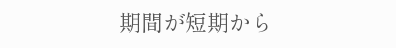期間が短期から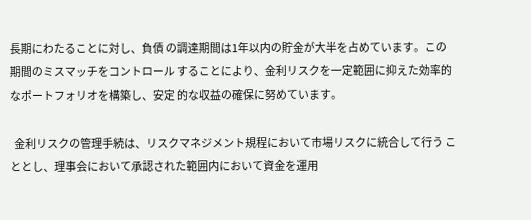長期にわたることに対し、負債 の調達期間は1年以内の貯金が大半を占めています。この期間のミスマッチをコントロール することにより、金利リスクを一定範囲に抑えた効率的なポートフォリオを構築し、安定 的な収益の確保に努めています。

  金利リスクの管理手続は、リスクマネジメント規程において市場リスクに統合して行う こととし、理事会において承認された範囲内において資金を運用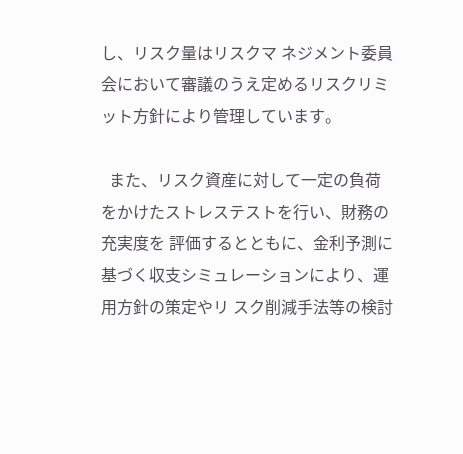し、リスク量はリスクマ ネジメント委員会において審議のうえ定めるリスクリミット方針により管理しています。

  また、リスク資産に対して一定の負荷をかけたストレステストを行い、財務の充実度を 評価するとともに、金利予測に基づく収支シミュレーションにより、運用方針の策定やリ スク削減手法等の検討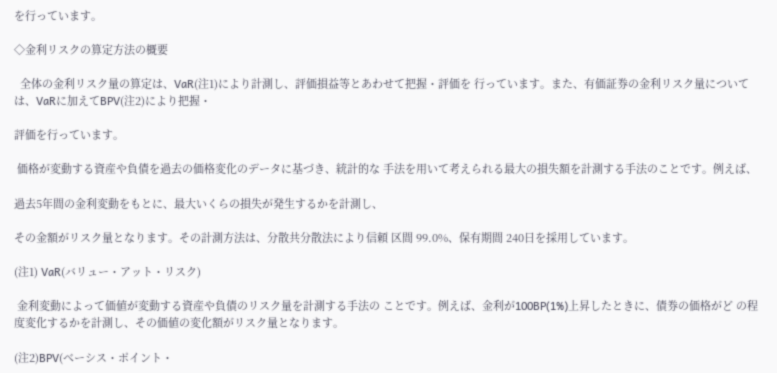を行っています。

◇金利リスクの算定方法の概要

  全体の金利リスク量の算定は、VaR(注1)により計測し、評価損益等とあわせて把握・評価を 行っています。また、有価証券の金利リスク量については、VaRに加えてBPV(注2)により把握・

評価を行っています。

 価格が変動する資産や負債を過去の価格変化のデータに基づき、統計的な 手法を用いて考えられる最大の損失額を計測する手法のことです。例えば、

過去5年間の金利変動をもとに、最大いくらの損失が発生するかを計測し、

その金額がリスク量となります。その計測方法は、分散共分散法により信頼 区間 99.0%、保有期間 240日を採用しています。

(注1) VaR(バリュー・アット・リスク)

 金利変動によって価値が変動する資産や負債のリスク量を計測する手法の ことです。例えば、金利が100BP(1%)上昇したときに、債券の価格がど の程度変化するかを計測し、その価値の変化額がリスク量となります。

(注2)BPV(べーシス・ポイント・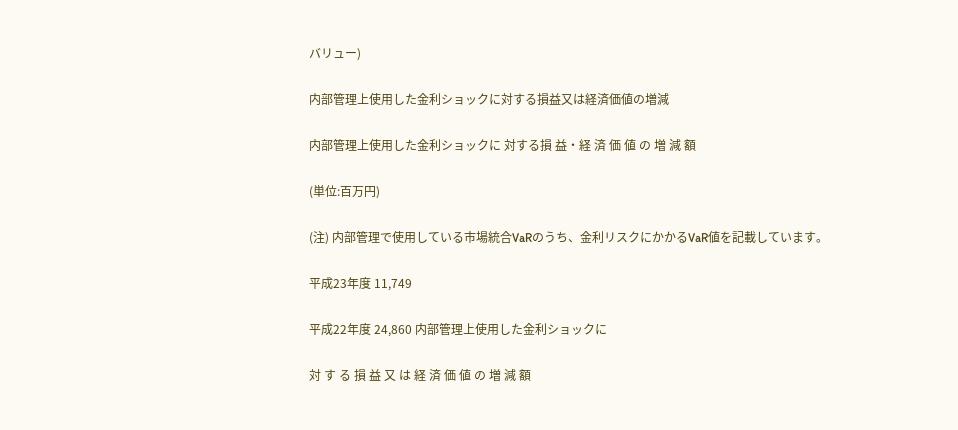バリュー)

内部管理上使用した金利ショックに対する損益又は経済価値の増減

内部管理上使用した金利ショックに 対する損 益・経 済 価 値 の 増 減 額

(単位:百万円)

(注) 内部管理で使用している市場統合VaRのうち、金利リスクにかかるVaR値を記載しています。

平成23年度 11,749

平成22年度 24,860 内部管理上使用した金利ショックに

対 す る 損 益 又 は 経 済 価 値 の 増 減 額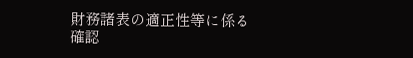財務諸表の適正性等に係る確認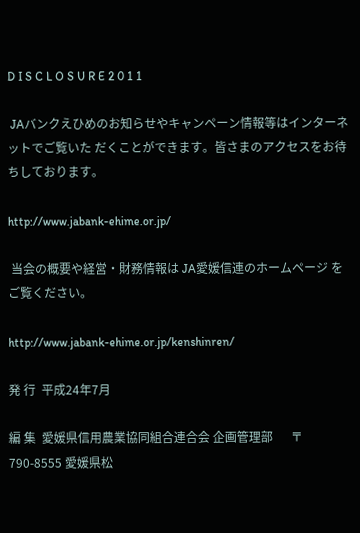D I S C L O S U R E 2 0 1 1

 JAバンクえひめのお知らせやキャンペーン情報等はインターネットでご覧いた だくことができます。皆さまのアクセスをお待ちしております。

http://www.jabank-ehime.or.jp/

 当会の概要や経営・財務情報は JA愛媛信連のホームページ をご覧ください。

http://www.jabank-ehime.or.jp/kenshinren/

発 行  平成24年7月

編 集  愛媛県信用農業協同組合連合会 企画管理部      〒790-8555 愛媛県松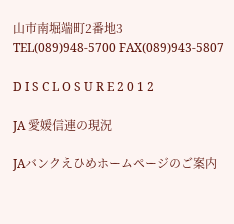山市南堀端町2番地3      TEL(089)948-5700 FAX(089)943-5807

D I S C L O S U R E 2 0 1 2

JA 愛媛信連の現況

JAバンクえひめホームページのご案内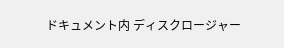ドキュメント内 ディスクロージャー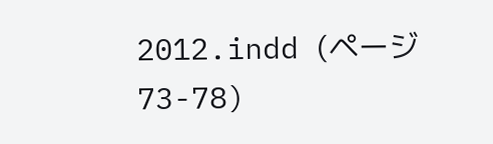2012.indd (ページ 73-78)